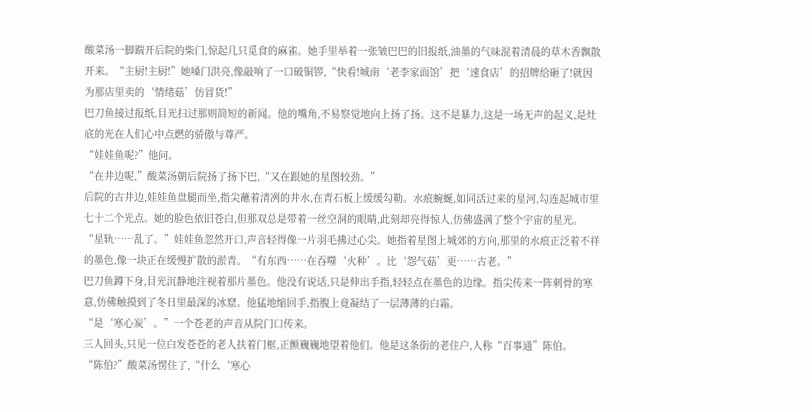酸菜汤一脚踹开后院的柴门,惊起几只觅食的麻雀。她手里举着一张皱巴巴的旧报纸,油墨的气味混着清晨的草木香飘散开来。“主厨!主厨!”她嗓门洪亮,像敲响了一口破铜锣,“快看!城南‘老李家面馆’把‘速食店’的招牌给砸了!就因为那店里卖的‘情绪菇’仿冒货!”
巴刀鱼接过报纸,目光扫过那则简短的新闻。他的嘴角,不易察觉地向上扬了扬。这不是暴力,这是一场无声的起义,是灶底的光在人们心中点燃的骄傲与尊严。
“娃娃鱼呢?”他问。
“在井边呢,”酸菜汤朝后院扬了扬下巴,“又在跟她的星图较劲。”
后院的古井边,娃娃鱼盘腿而坐,指尖蘸着清冽的井水,在青石板上缓缓勾勒。水痕蜿蜒,如同活过来的星河,勾连起城市里七十二个光点。她的脸色依旧苍白,但那双总是带着一丝空洞的眼睛,此刻却亮得惊人,仿佛盛满了整个宇宙的星光。
“星轨……乱了。”娃娃鱼忽然开口,声音轻得像一片羽毛拂过心尖。她指着星图上城郊的方向,那里的水痕正泛着不祥的墨色,像一块正在缓慢扩散的淤青。“有东西……在吞噬‘火种’。比‘怨气菇’更……古老。”
巴刀鱼蹲下身,目光沉静地注视着那片墨色。他没有说话,只是伸出手指,轻轻点在墨色的边缘。指尖传来一阵刺骨的寒意,仿佛触摸到了冬日里最深的冰窟。他猛地缩回手,指腹上竟凝结了一层薄薄的白霜。
“是‘寒心炭’。”一个苍老的声音从院门口传来。
三人回头,只见一位白发苍苍的老人扶着门框,正颤巍巍地望着他们。他是这条街的老住户,人称“百事通”陈伯。
“陈伯?”酸菜汤愣住了,“什么‘寒心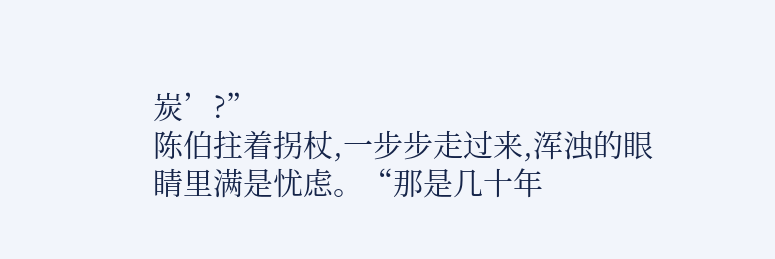炭’?”
陈伯拄着拐杖,一步步走过来,浑浊的眼睛里满是忧虑。“那是几十年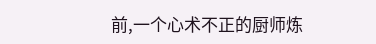前,一个心术不正的厨师炼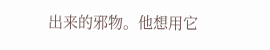出来的邪物。他想用它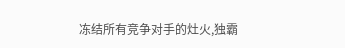冻结所有竞争对手的灶火,独霸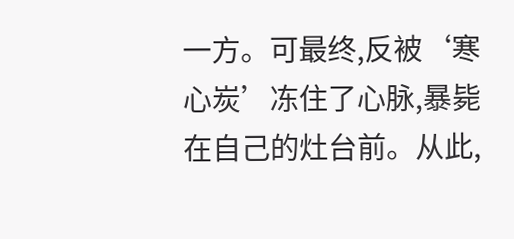一方。可最终,反被‘寒心炭’冻住了心脉,暴毙在自己的灶台前。从此,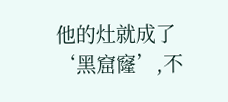他的灶就成了‘黑窟窿’,不